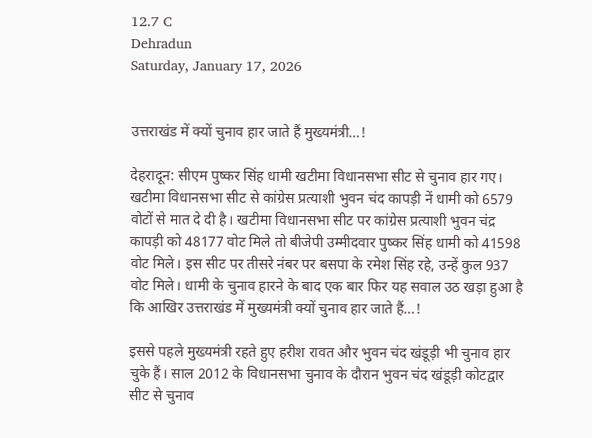12.7 C
Dehradun
Saturday, January 17, 2026


उत्तराखंड में क्यों चुनाव हार जाते हैं मुख्यमंत्री…!

देहरादून: सीएम पुष्कर सिंह धामी खटीमा विधानसभा सीट से चुनाव हार गए। खटीमा विधानसभा सीट से कांग्रेस प्रत्याशी भुवन चंद कापड़ी नें धामी को 6579 वोटों से मात दे दी है। खटीमा विधानसभा सीट पर कांग्रेस प्रत्याशी भुवन चंद्र कापड़ी को 48177 वोट मिले तो बीजेपी उम्मीदवार पुष्कर सिंह धामी को 41598 वोट मिले। इस सीट पर तीसरे नंबर पर बसपा के रमेश सिंह रहे, उन्हें कुल 937 वोट मिले। धामी के चुनाव हारने के बाद एक बार फिर यह सवाल उठ खड़ा हुआ है कि आखिर उत्तराखंड में मुख्यमंत्री क्यों चुनाव हार जाते हैं…!

इससे पहले मुख्यमंत्री रहते हुए हरीश रावत और भुवन चंद खंडूड़ी भी चुनाव हार चुके हैं। साल 2012 के विधानसभा चुनाव के दौरान भुवन चंद खंडूड़ी कोटद्वार सीट से चुनाव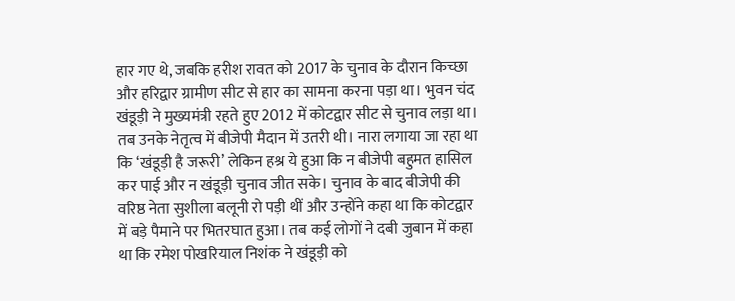हार गए थे, जबकि हरीश रावत को 2017 के चुनाव के दौरान किच्छा और हरिद्वार ग्रामीण सीट से हार का सामना करना पड़ा था। भुवन चंद खंडूड़ी ने मुख्यमंत्री रहते हुए 2012 में कोटद्वार सीट से चुनाव लड़ा था। तब उनके नेतृत्व में बीजेपी मैदान में उतरी थी। नारा लगाया जा रहा था कि ‘खंडूड़ी है जरूरी’ लेकिन हश्र ये हुआ कि न बीजेपी बहुमत हासिल कर पाई और न खंडूड़ी चुनाव जीत सके। चुनाव के बाद बीजेपी की वरिष्ठ नेता सुशीला बलूनी रो पड़ी थीं और उन्होंने कहा था कि कोटद्वार में बड़े पैमाने पर भितरघात हुआ। तब कई लोगों ने दबी जुबान में कहा था कि रमेश पोखरियाल निशंक ने खंडूड़ी को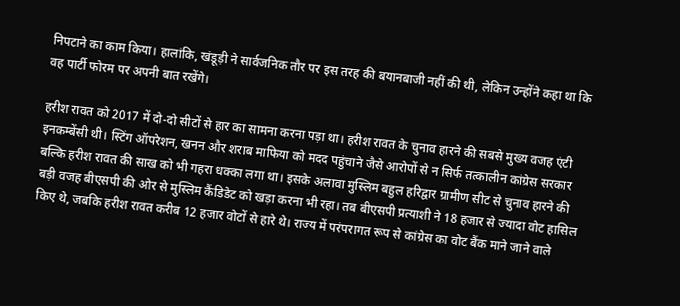निपटाने का काम किया। हालांकि, खंडूड़ी ने सार्वजनिक तौर पर इस तरह की बयानबाजी नहीं की थी, लेकिन उन्होंने कहा था कि वह पार्टी फोरम पर अपनी बात रखेंगे।

हरीश रावत को 2017 में दो-दो सीटों से हार का सामना करना पड़ा था। हरीश रावत के चुनाव हारने की सबसे मुख्य वजह एंटी इनकम्बेंसी थी। स्टिंग ऑपरेशन, खनन और शराब माफिया को मदद पहुंचाने जैसे आरोपों से न सिर्फ तत्कालीन कांग्रेस सरकार बल्कि हरीश रावत की साख को भी गहरा धक्का लगा था। इसके अलावा मुस्लिम बहुल हरिद्वार ग्रामीण सीट से चुनाव हारने की बड़ी वजह बीएसपी की ओर से मुस्लिम कैंडिडेट को खड़ा करना भी रहा। तब बीएसपी प्रत्याशी ने 18 हजार से ज्यादा वोट हासिल किए थे, जबकि हरीश रावत करीब 12 हजार वोटों से हारे थे। राज्य में परंपरागत रूप से कांग्रेस का वोट बैंक माने जाने वाले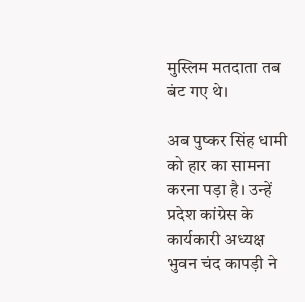मुस्लिम मतदाता तब बंट गए थे।

अब पुष्कर सिंह धामी को हार का सामना करना पड़ा है। उन्हें प्रदेश कांग्रेस के कार्यकारी अध्यक्ष भुवन चंद कापड़ी ने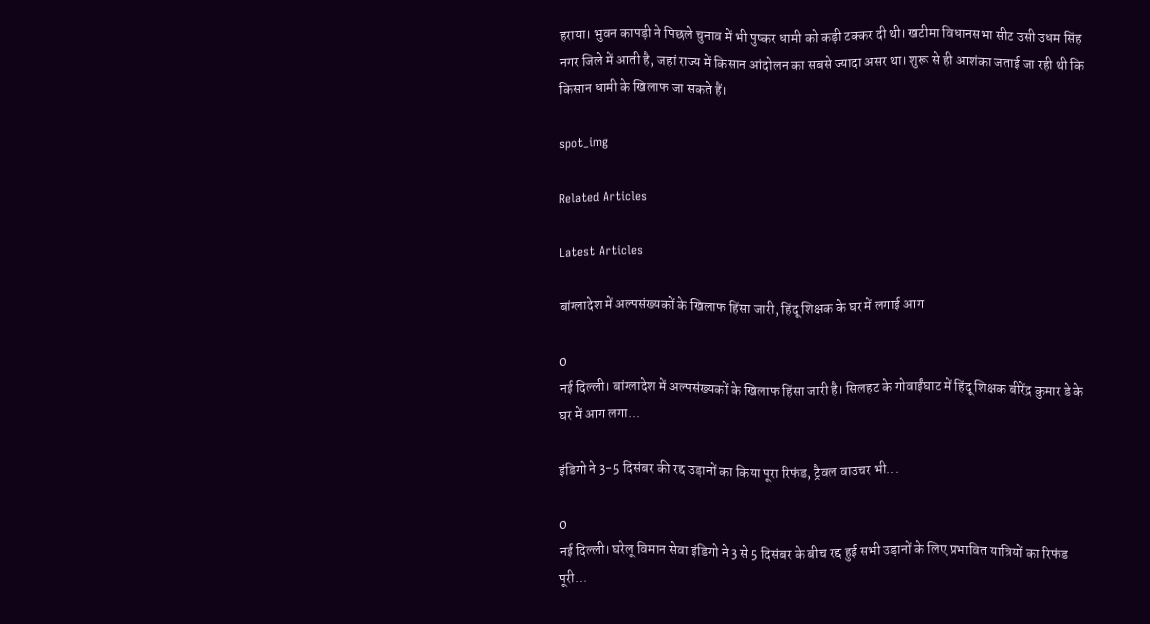हराया। भुवन कापड़ी ने पिछले चुनाव में भी पुष्कर धामी को कड़ी टक्कर दी थी। खटीमा विधानसभा सीट उसी उधम सिंह नगर जिले में आती है, जहां राज्य में किसान आंदोलन का सबसे ज्यादा असर था। शुरू से ही आशंका जताई जा रही थी कि किसान धामी के खिलाफ जा सकते हैं।

spot_img

Related Articles

Latest Articles

बांग्लादेश में अल्पसंख्यकों के खिलाफ हिंसा जारी, हिंदू शिक्षक के घर में लगाई आग

0
नई दिल्ली। बांग्लादेश में अल्पसंख्यकों के खिलाफ हिंसा जारी है। सिलहट के गोवाईंघाट में हिंदू शिक्षक बीरेंद्र कुमार डे के घर में आग लगा...

इंडिगो ने 3-5 दिसंबर की रद्द उड़ानों का किया पूरा रिफंड, ट्रैवल वाउचर भी...

0
नई दिल्ली। घरेलू विमान सेवा इंडिगो ने 3 से 5 दिसंबर के बीच रद्द हुई सभी उड़ानों के लिए प्रभावित यात्रियों का रिफंड पूरी...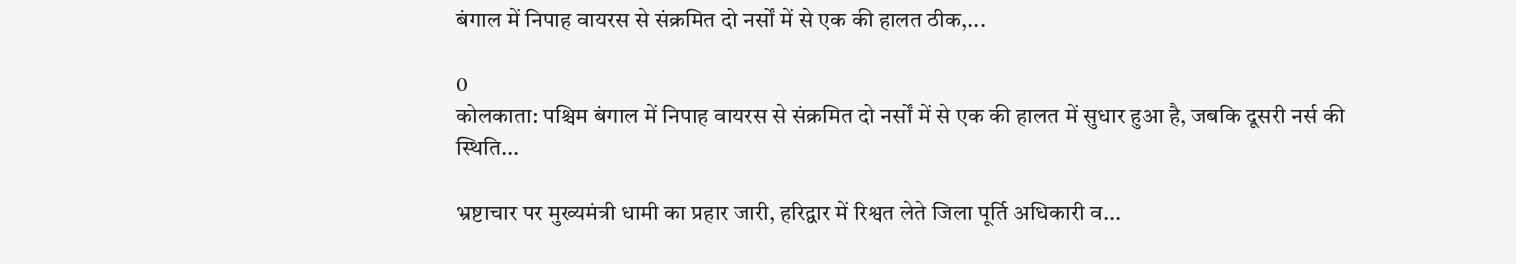बंगाल में निपाह वायरस से संक्रमित दो नर्सों में से एक की हालत ठीक,...

0
कोलकाता: पश्चिम बंगाल में निपाह वायरस से संक्रमित दो नर्सों में से एक की हालत में सुधार हुआ है, जबकि दूसरी नर्स की स्थिति...

भ्रष्टाचार पर मुख्यमंत्री धामी का प्रहार जारी, हरिद्वार में रिश्वत लेते जिला पूर्ति अधिकारी व...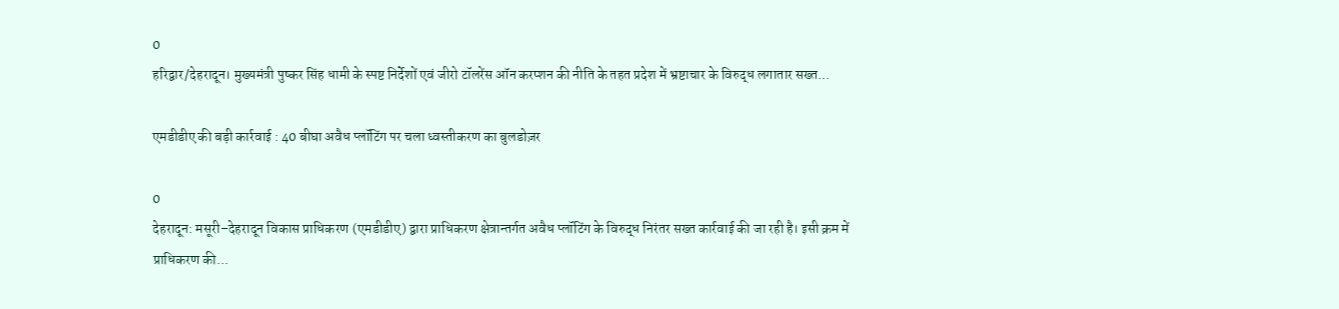0
हरिद्वार/देहरादून। मुख्यमंत्री पुष्कर सिंह धामी के स्पष्ट निर्देशों एवं जीरो टॉलरेंस ऑन करप्शन की नीति के तहत प्रदेश में भ्रष्टाचार के विरुद्ध लगातार सख्त...

एमडीडीए की बड़ी कार्रवाई : 40 बीघा अवैध प्लॉटिंग पर चला ध्वस्तीकरण का बुलडोज़र

0
देहरादून: मसूरी–देहरादून विकास प्राधिकरण (एमडीडीए) द्वारा प्राधिकरण क्षेत्रान्तर्गत अवैध प्लॉटिंग के विरुद्ध निरंतर सख्त कार्रवाई की जा रही है। इसी क्रम में प्राधिकरण की...